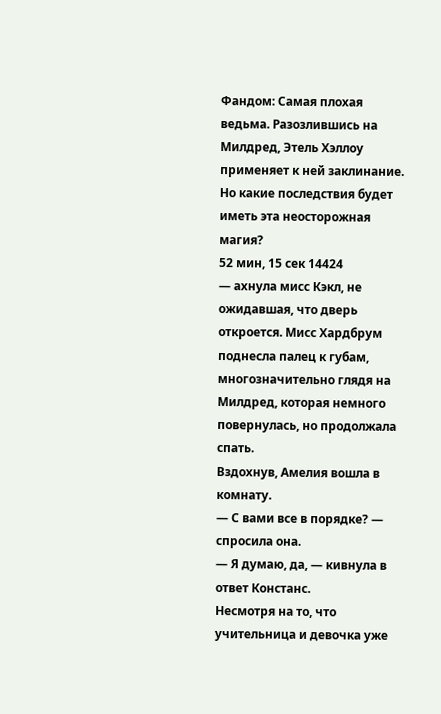Фандом: Самая плохая ведьма. Разозлившись на Милдред, Этель Хэллоу применяет к ней заклинание. Но какие последствия будет иметь эта неосторожная магия?
52 мин, 15 сек 14424
— ахнула мисс Кэкл, не ожидавшая, что дверь откроется. Мисс Хардбрум поднесла палец к губам, многозначительно глядя на Милдред, которая немного повернулась, но продолжала спать.
Вздохнув, Амелия вошла в комнату.
— С вами все в порядке? — спросила она.
— Я думаю, да, — кивнула в ответ Констанс.
Несмотря на то, что учительница и девочка уже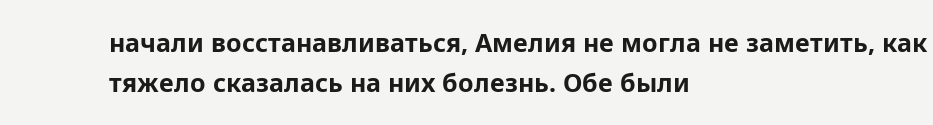начали восстанавливаться, Амелия не могла не заметить, как тяжело сказалась на них болезнь. Обе были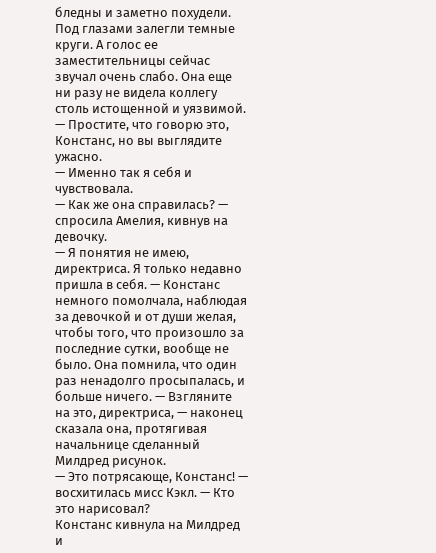бледны и заметно похудели. Под глазами залегли темные круги. А голос ее заместительницы сейчас звучал очень слабо. Она еще ни разу не видела коллегу столь истощенной и уязвимой.
— Простите, что говорю это, Констанс, но вы выглядите ужасно.
— Именно так я себя и чувствовала.
— Как же она справилась? — спросила Амелия, кивнув на девочку.
— Я понятия не имею, директриса. Я только недавно пришла в себя. — Констанс немного помолчала, наблюдая за девочкой и от души желая, чтобы того, что произошло за последние сутки, вообще не было. Она помнила, что один раз ненадолго просыпалась, и больше ничего. — Взгляните на это, директриса, — наконец сказала она, протягивая начальнице сделанный Милдред рисунок.
— Это потрясающе, Констанс! — восхитилась мисс Кэкл. — Кто это нарисовал?
Констанс кивнула на Милдред и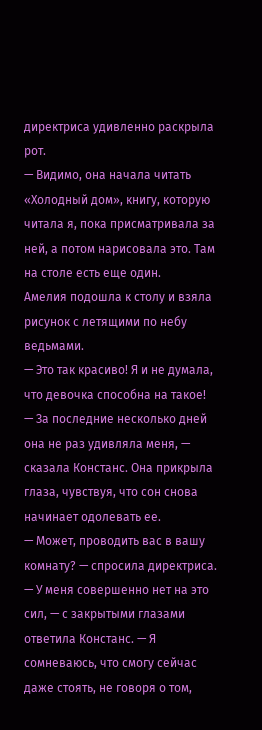директриса удивленно раскрыла рот.
— Видимо, она начала читать «Холодный дом», книгу, которую читала я, пока присматривала за ней, а потом нарисовала это. Там на столе есть еще один.
Амелия подошла к столу и взяла рисунок с летящими по небу ведьмами.
— Это так красиво! Я и не думала, что девочка способна на такое!
— За последние несколько дней она не раз удивляла меня, — сказала Констанс. Она прикрыла глаза, чувствуя, что сон снова начинает одолевать ее.
— Может, проводить вас в вашу комнату? — спросила директриса.
— У меня совершенно нет на это сил, — с закрытыми глазами ответила Констанс. — Я сомневаюсь, что смогу сейчас даже стоять, не говоря о том,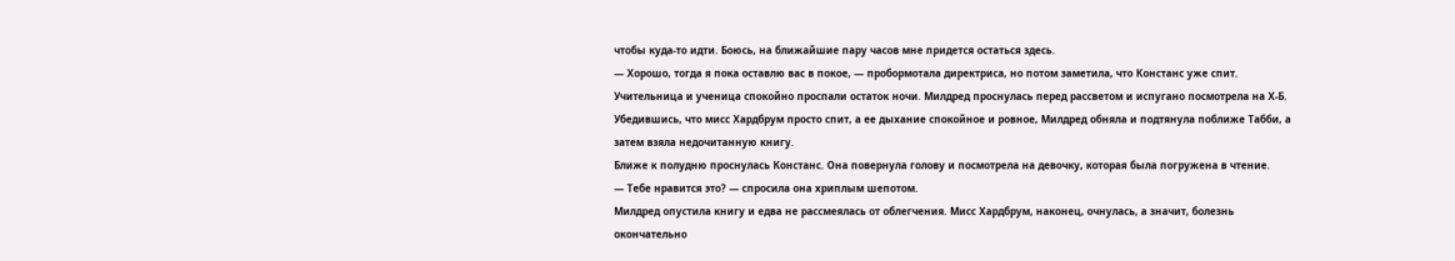чтобы куда-то идти. Боюсь, на ближайшие пару часов мне придется остаться здесь.
— Хорошо, тогда я пока оставлю вас в покое, — пробормотала директриса, но потом заметила, что Констанс уже спит.
Учительница и ученица спокойно проспали остаток ночи. Милдред проснулась перед рассветом и испугано посмотрела на Х-Б. Убедившись, что мисс Хардбрум просто спит, а ее дыхание спокойное и ровное, Милдред обняла и подтянула поближе Табби, а затем взяла недочитанную книгу.
Ближе к полудню проснулась Констанс. Она повернула голову и посмотрела на девочку, которая была погружена в чтение.
— Тебе нравится это? — спросила она хриплым шепотом.
Милдред опустила книгу и едва не рассмеялась от облегчения. Мисс Хардбрум, наконец, очнулась, а значит, болезнь окончательно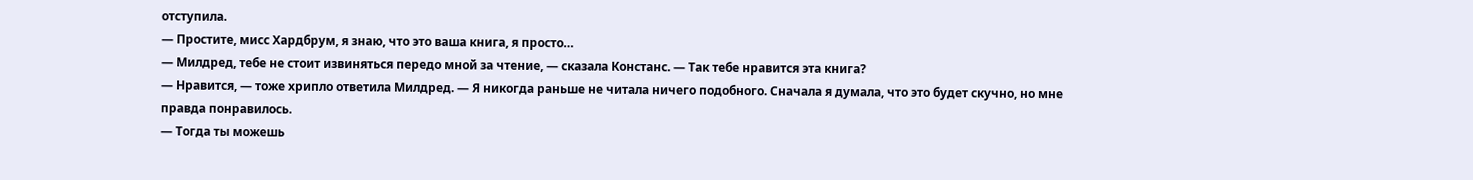отступила.
— Простите, мисс Хардбрум, я знаю, что это ваша книга, я просто…
— Милдред, тебе не стоит извиняться передо мной за чтение, — сказала Констанс. — Так тебе нравится эта книга?
— Нравится, — тоже хрипло ответила Милдред. — Я никогда раньше не читала ничего подобного. Сначала я думала, что это будет скучно, но мне правда понравилось.
— Тогда ты можешь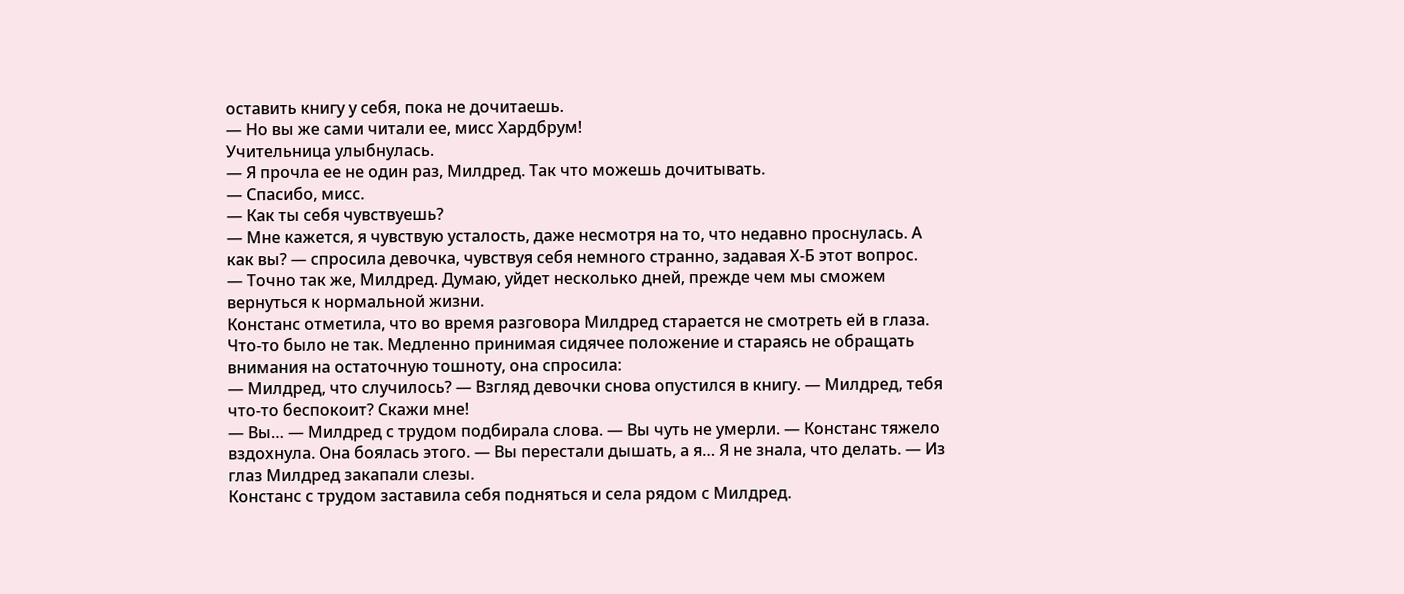оставить книгу у себя, пока не дочитаешь.
— Но вы же сами читали ее, мисс Хардбрум!
Учительница улыбнулась.
— Я прочла ее не один раз, Милдред. Так что можешь дочитывать.
— Спасибо, мисс.
— Как ты себя чувствуешь?
— Мне кажется, я чувствую усталость, даже несмотря на то, что недавно проснулась. А как вы? — спросила девочка, чувствуя себя немного странно, задавая Х-Б этот вопрос.
— Точно так же, Милдред. Думаю, уйдет несколько дней, прежде чем мы сможем вернуться к нормальной жизни.
Констанс отметила, что во время разговора Милдред старается не смотреть ей в глаза. Что-то было не так. Медленно принимая сидячее положение и стараясь не обращать внимания на остаточную тошноту, она спросила:
— Милдред, что случилось? — Взгляд девочки снова опустился в книгу. — Милдред, тебя что-то беспокоит? Скажи мне!
— Вы… — Милдред с трудом подбирала слова. — Вы чуть не умерли. — Констанс тяжело вздохнула. Она боялась этого. — Вы перестали дышать, а я… Я не знала, что делать. — Из глаз Милдред закапали слезы.
Констанс с трудом заставила себя подняться и села рядом с Милдред.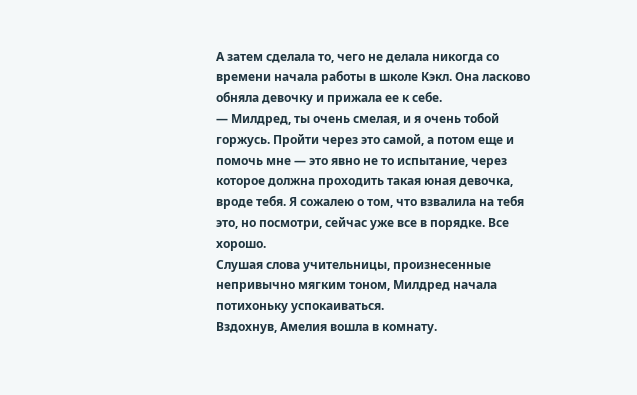А затем сделала то, чего не делала никогда со времени начала работы в школе Кэкл. Она ласково обняла девочку и прижала ее к себе.
— Милдред, ты очень смелая, и я очень тобой горжусь. Пройти через это самой, а потом еще и помочь мне — это явно не то испытание, через которое должна проходить такая юная девочка, вроде тебя. Я сожалею о том, что взвалила на тебя это, но посмотри, сейчас уже все в порядке. Все хорошо.
Слушая слова учительницы, произнесенные непривычно мягким тоном, Милдред начала потихоньку успокаиваться.
Вздохнув, Амелия вошла в комнату.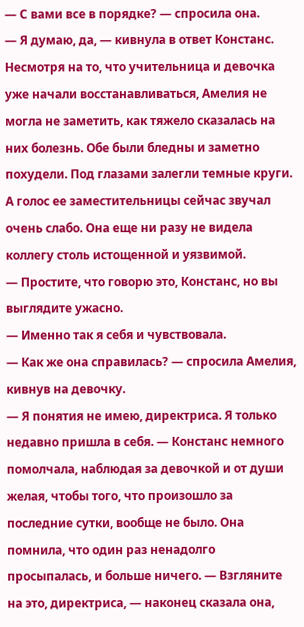— С вами все в порядке? — спросила она.
— Я думаю, да, — кивнула в ответ Констанс.
Несмотря на то, что учительница и девочка уже начали восстанавливаться, Амелия не могла не заметить, как тяжело сказалась на них болезнь. Обе были бледны и заметно похудели. Под глазами залегли темные круги. А голос ее заместительницы сейчас звучал очень слабо. Она еще ни разу не видела коллегу столь истощенной и уязвимой.
— Простите, что говорю это, Констанс, но вы выглядите ужасно.
— Именно так я себя и чувствовала.
— Как же она справилась? — спросила Амелия, кивнув на девочку.
— Я понятия не имею, директриса. Я только недавно пришла в себя. — Констанс немного помолчала, наблюдая за девочкой и от души желая, чтобы того, что произошло за последние сутки, вообще не было. Она помнила, что один раз ненадолго просыпалась, и больше ничего. — Взгляните на это, директриса, — наконец сказала она,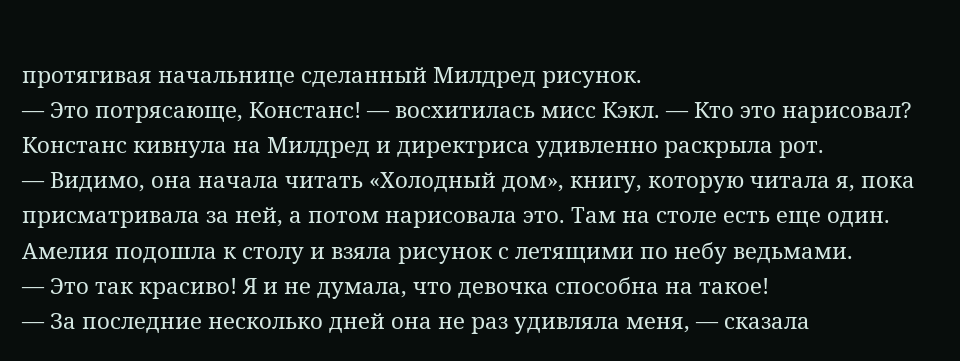протягивая начальнице сделанный Милдред рисунок.
— Это потрясающе, Констанс! — восхитилась мисс Кэкл. — Кто это нарисовал?
Констанс кивнула на Милдред и директриса удивленно раскрыла рот.
— Видимо, она начала читать «Холодный дом», книгу, которую читала я, пока присматривала за ней, а потом нарисовала это. Там на столе есть еще один.
Амелия подошла к столу и взяла рисунок с летящими по небу ведьмами.
— Это так красиво! Я и не думала, что девочка способна на такое!
— За последние несколько дней она не раз удивляла меня, — сказала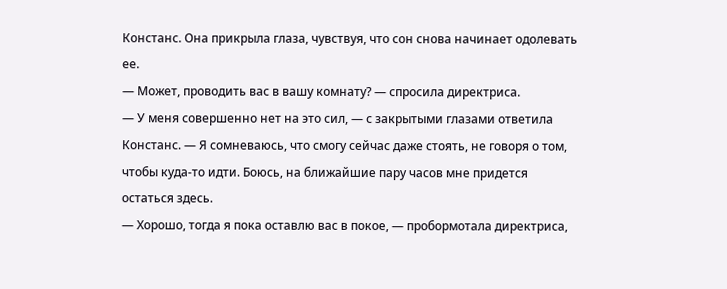Констанс. Она прикрыла глаза, чувствуя, что сон снова начинает одолевать ее.
— Может, проводить вас в вашу комнату? — спросила директриса.
— У меня совершенно нет на это сил, — с закрытыми глазами ответила Констанс. — Я сомневаюсь, что смогу сейчас даже стоять, не говоря о том, чтобы куда-то идти. Боюсь, на ближайшие пару часов мне придется остаться здесь.
— Хорошо, тогда я пока оставлю вас в покое, — пробормотала директриса,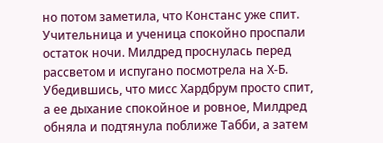но потом заметила, что Констанс уже спит.
Учительница и ученица спокойно проспали остаток ночи. Милдред проснулась перед рассветом и испугано посмотрела на Х-Б. Убедившись, что мисс Хардбрум просто спит, а ее дыхание спокойное и ровное, Милдред обняла и подтянула поближе Табби, а затем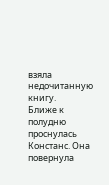взяла недочитанную книгу.
Ближе к полудню проснулась Констанс. Она повернула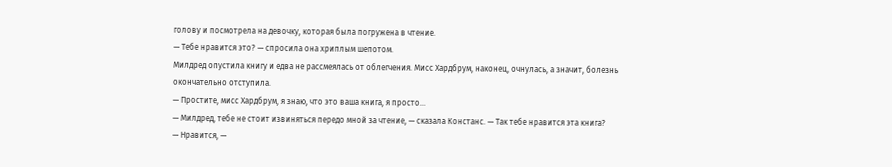голову и посмотрела на девочку, которая была погружена в чтение.
— Тебе нравится это? — спросила она хриплым шепотом.
Милдред опустила книгу и едва не рассмеялась от облегчения. Мисс Хардбрум, наконец, очнулась, а значит, болезнь окончательно отступила.
— Простите, мисс Хардбрум, я знаю, что это ваша книга, я просто…
— Милдред, тебе не стоит извиняться передо мной за чтение, — сказала Констанс. — Так тебе нравится эта книга?
— Нравится, —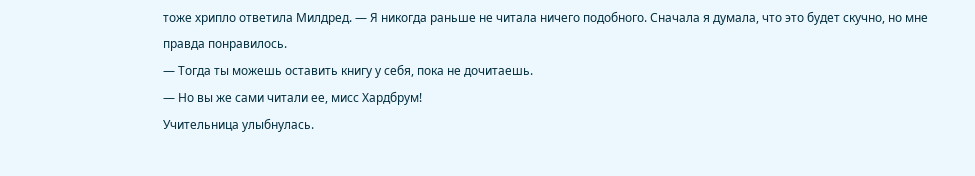тоже хрипло ответила Милдред. — Я никогда раньше не читала ничего подобного. Сначала я думала, что это будет скучно, но мне правда понравилось.
— Тогда ты можешь оставить книгу у себя, пока не дочитаешь.
— Но вы же сами читали ее, мисс Хардбрум!
Учительница улыбнулась.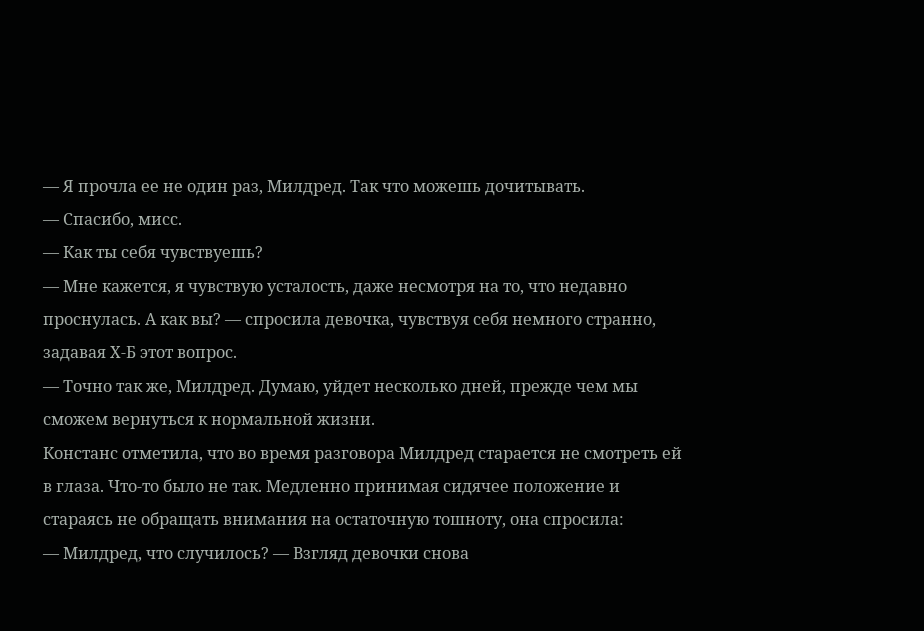— Я прочла ее не один раз, Милдред. Так что можешь дочитывать.
— Спасибо, мисс.
— Как ты себя чувствуешь?
— Мне кажется, я чувствую усталость, даже несмотря на то, что недавно проснулась. А как вы? — спросила девочка, чувствуя себя немного странно, задавая Х-Б этот вопрос.
— Точно так же, Милдред. Думаю, уйдет несколько дней, прежде чем мы сможем вернуться к нормальной жизни.
Констанс отметила, что во время разговора Милдред старается не смотреть ей в глаза. Что-то было не так. Медленно принимая сидячее положение и стараясь не обращать внимания на остаточную тошноту, она спросила:
— Милдред, что случилось? — Взгляд девочки снова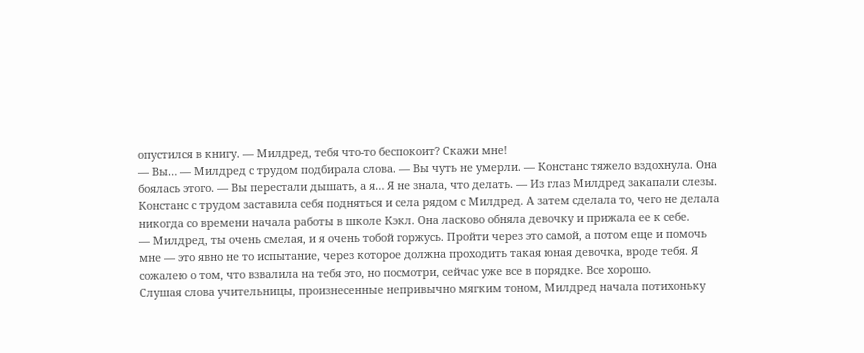опустился в книгу. — Милдред, тебя что-то беспокоит? Скажи мне!
— Вы… — Милдред с трудом подбирала слова. — Вы чуть не умерли. — Констанс тяжело вздохнула. Она боялась этого. — Вы перестали дышать, а я… Я не знала, что делать. — Из глаз Милдред закапали слезы.
Констанс с трудом заставила себя подняться и села рядом с Милдред. А затем сделала то, чего не делала никогда со времени начала работы в школе Кэкл. Она ласково обняла девочку и прижала ее к себе.
— Милдред, ты очень смелая, и я очень тобой горжусь. Пройти через это самой, а потом еще и помочь мне — это явно не то испытание, через которое должна проходить такая юная девочка, вроде тебя. Я сожалею о том, что взвалила на тебя это, но посмотри, сейчас уже все в порядке. Все хорошо.
Слушая слова учительницы, произнесенные непривычно мягким тоном, Милдред начала потихоньку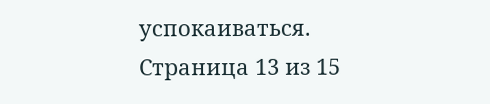успокаиваться.
Страница 13 из 15